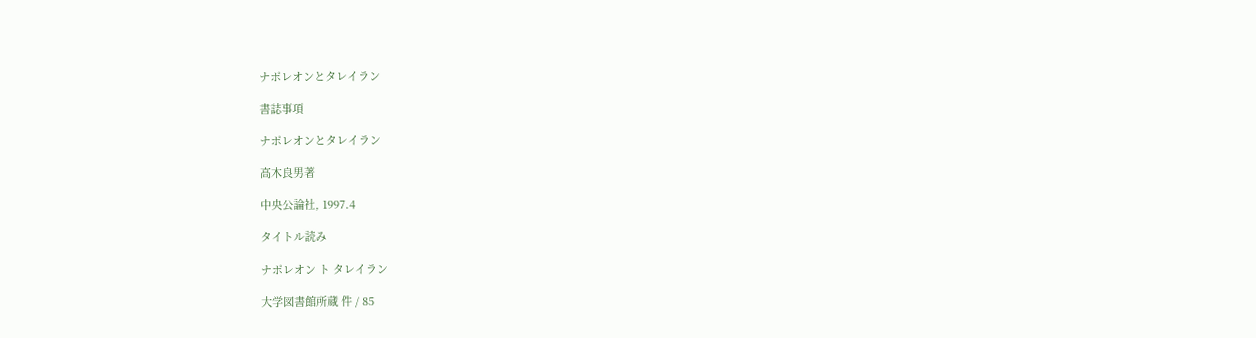ナポレオンとタレイラン

書誌事項

ナポレオンとタレイラン

高木良男著

中央公論社, 1997.4

タイトル読み

ナポレオン ト タレイラン

大学図書館所蔵 件 / 85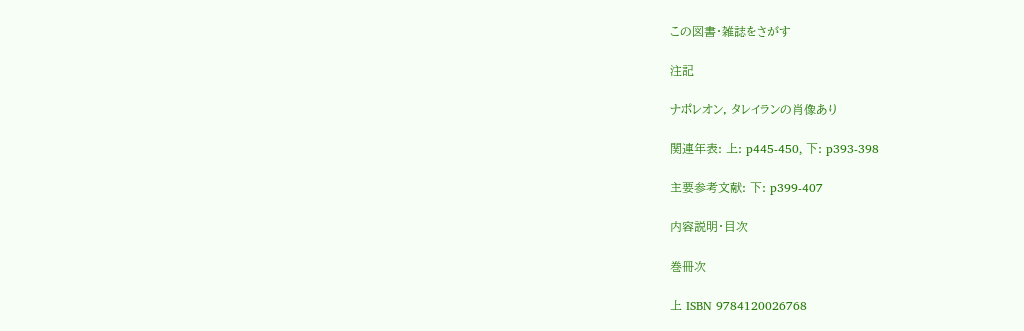この図書・雑誌をさがす

注記

ナポレオン, タレイランの肖像あり

関連年表: 上: p445-450, 下: p393-398

主要参考文献: 下: p399-407

内容説明・目次

巻冊次

上 ISBN 9784120026768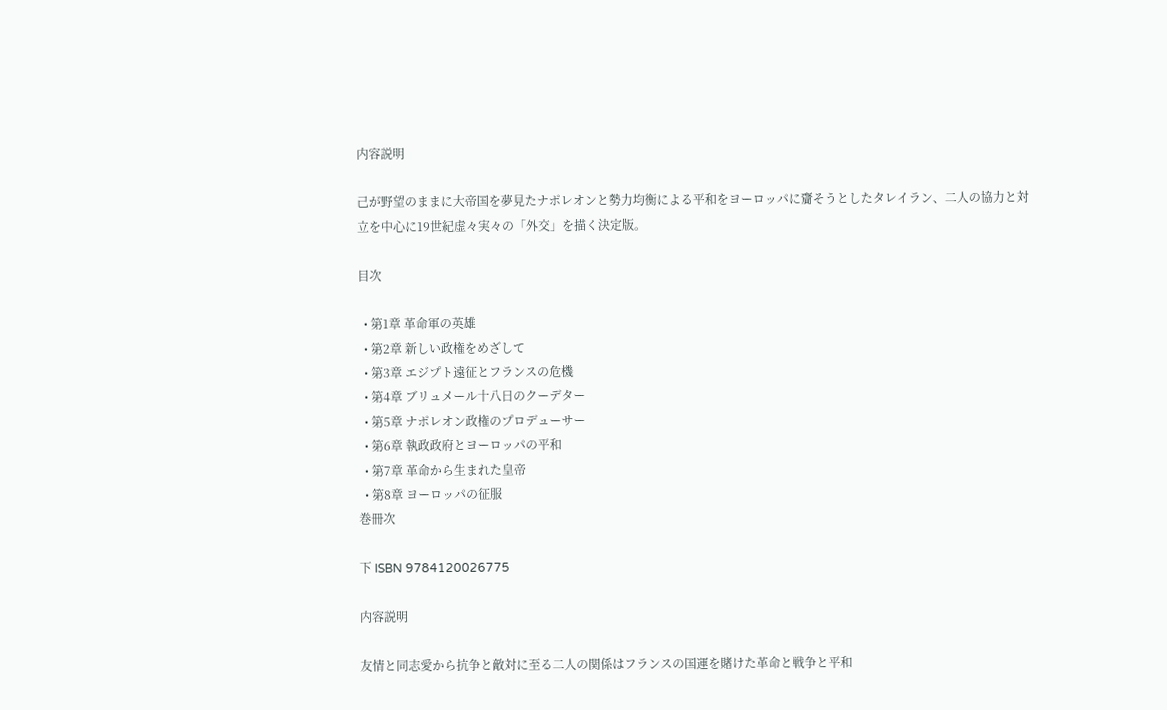内容説明

己が野望のままに大帝国を夢見たナポレオンと勢力均衡による平和をヨーロッパに齎そうとしたタレイラン、二人の協力と対立を中心に19世紀虚々実々の「外交」を描く決定版。

目次

  • 第1章 革命軍の英雄
  • 第2章 新しい政権をめざして
  • 第3章 エジプト遠征とフランスの危機
  • 第4章 ブリュメール十八日のクーデター
  • 第5章 ナポレオン政権のプロデューサー
  • 第6章 執政政府とヨーロッパの平和
  • 第7章 革命から生まれた皇帝
  • 第8章 ヨーロッパの征服
巻冊次

下 ISBN 9784120026775

内容説明

友情と同志愛から抗争と敵対に至る二人の関係はフランスの国運を賭けた革命と戦争と平和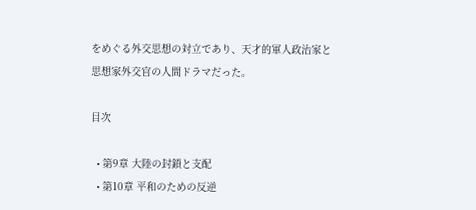をめぐる外交思想の対立であり、天才的軍人政治家と思想家外交官の人間ドラマだった。

目次

  • 第9章 大陸の封鎖と支配
  • 第10章 平和のための反逆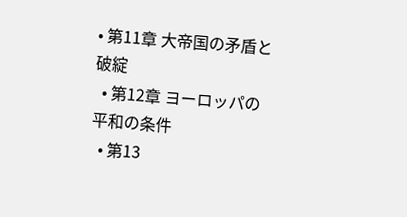• 第11章 大帝国の矛盾と破綻
  • 第12章 ヨーロッパの平和の条件
  • 第13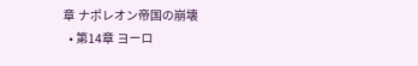章 ナポレオン帝国の崩壊
  • 第14章 ヨーロ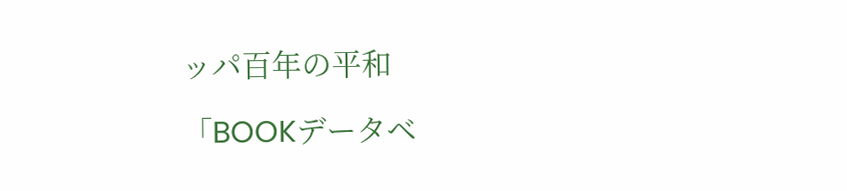ッパ百年の平和

「BOOKデータベ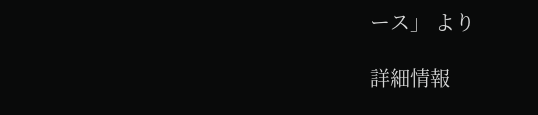ース」 より

詳細情報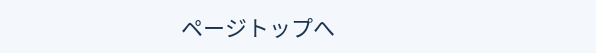ページトップへ